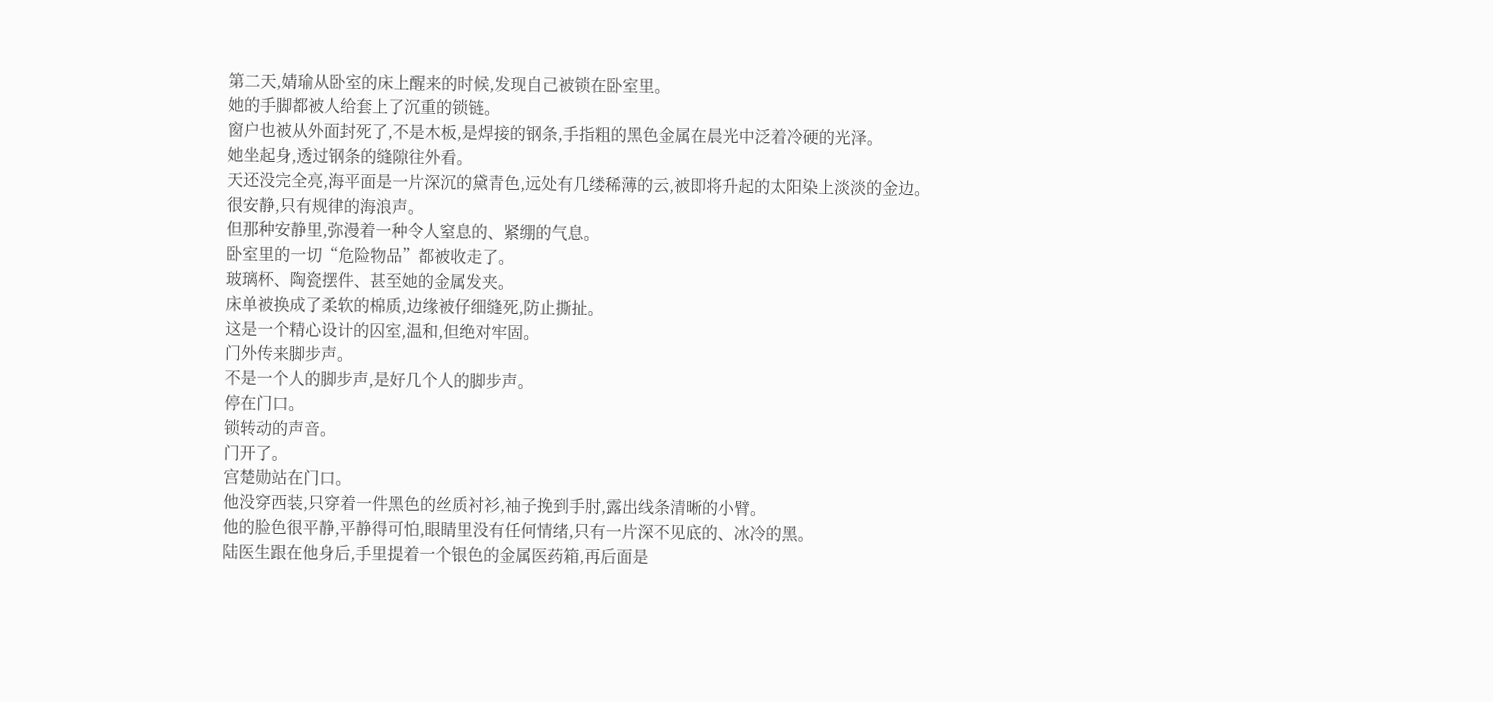第二天,婧瑜从卧室的床上醒来的时候,发现自己被锁在卧室里。
她的手脚都被人给套上了沉重的锁链。
窗户也被从外面封死了,不是木板,是焊接的钢条,手指粗的黑色金属在晨光中泛着冷硬的光泽。
她坐起身,透过钢条的缝隙往外看。
天还没完全亮,海平面是一片深沉的黛青色,远处有几缕稀薄的云,被即将升起的太阳染上淡淡的金边。
很安静,只有规律的海浪声。
但那种安静里,弥漫着一种令人窒息的、紧绷的气息。
卧室里的一切“危险物品”都被收走了。
玻璃杯、陶瓷摆件、甚至她的金属发夹。
床单被换成了柔软的棉质,边缘被仔细缝死,防止撕扯。
这是一个精心设计的囚室,温和,但绝对牢固。
门外传来脚步声。
不是一个人的脚步声,是好几个人的脚步声。
停在门口。
锁转动的声音。
门开了。
宫楚勋站在门口。
他没穿西装,只穿着一件黑色的丝质衬衫,袖子挽到手肘,露出线条清晰的小臂。
他的脸色很平静,平静得可怕,眼睛里没有任何情绪,只有一片深不见底的、冰冷的黑。
陆医生跟在他身后,手里提着一个银色的金属医药箱,再后面是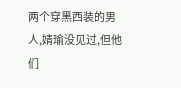两个穿黑西装的男人,婧瑜没见过,但他们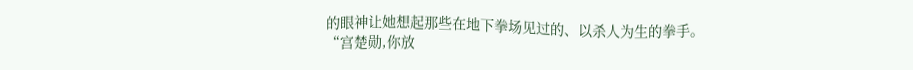的眼神让她想起那些在地下拳场见过的、以杀人为生的拳手。
“宫楚勋,你放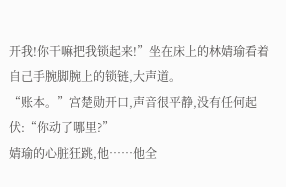开我!你干嘛把我锁起来!”坐在床上的林婧瑜看着自己手腕脚腕上的锁链,大声道。
“账本。”宫楚勋开口,声音很平静,没有任何起伏:“你动了哪里?”
婧瑜的心脏狂跳,他……他全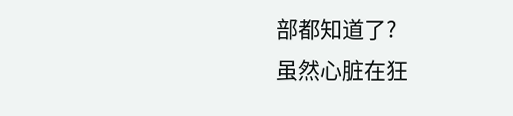部都知道了?
虽然心脏在狂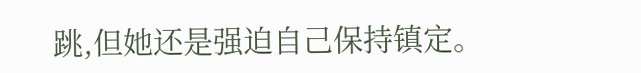跳,但她还是强迫自己保持镇定。